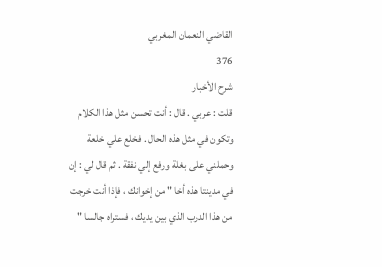القاضي النعمان المغربي
376
شرح الأخبار
قلت : عربي . قال : أنت تحسن مثل هذا الكلام وتكون في مثل هذه الحال . فخلع علي خلعة وحملني على بغلة ورفع إلي نفقة . ثم قال لي : إن في مدينتا هذه أخا " من إخوانك ، فإذا أنت خرجت من هذا الدرب الذي بين يديك ، فستراه جالسا "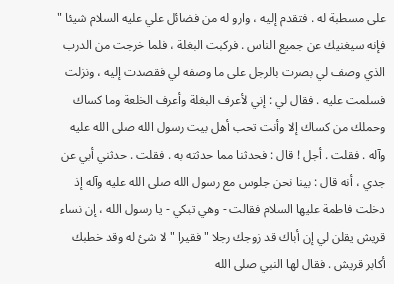على مسطبة له . فتقدم إليه ، وارو له من فضائل علي عليه السلام شيئا " فإنه سيغنيك عن جميع الناس . فركبت البغلة ، فلما خرجت من الدرب الذي وصف لي بصرت بالرجل على ما وصفه لي فقصدت إليه ، ونزلت فسلمت عليه . فقال لي : إني لأعرف البغلة وأعرف الخلعة وما كساك وحملك من كساك إلا وأنت تحب أهل بيت رسول الله صلى الله عليه وآله . فقلت . أجل ! قال : فحدثنا مما حدثته به . فقلت . حدثني أبي عن جدي ، أنه قال : بينا نحن جلوس مع رسول الله صلى الله عليه وآله إذ دخلت فاطمة عليها السلام فقالت - وهي تبكي - يا رسول الله ، إن نساء قريش يقلن لي إن أباك قد زوجك رجلا " فقيرا " لا شئ له وقد خطبك أكابر قريش . فقال لها النبي صلى الله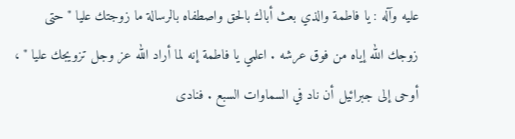عليه وآله : يا فاطمة والذي بعث أباك بالحق واصطفاه بالرسالة ما زوجتك عليا " حتى زوجك الله إياه من فوق عرشه . اعلمي يا فاطمة إنه لما أراد الله عز وجل تزويجك عليا " ، أوحى إلى جبرائيل أن ناد في السماوات السبع . فنادى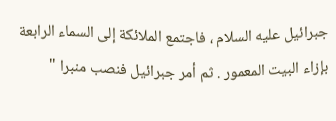جبرائيل عليه السلام ، فاجتمع الملائكة إلى السماء الرابعة بإزاء البيت المعمور . ثم أمر جبرائيل فنصب منبرا "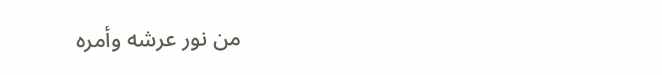من نور عرشه وأمره